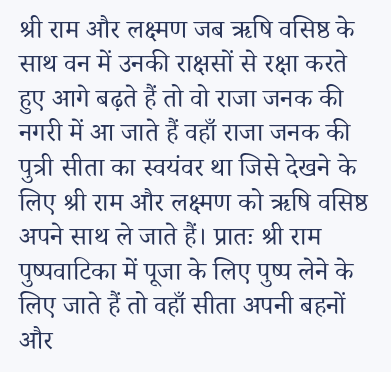श्री राम और लक्ष्मण जब ऋषि वसिष्ठ के साथ वन में उनकी राक्षसों से रक्षा करते हुए आगे बढ़ते हैं तो वो राजा जनक की नगरी में आ जाते हैं वहाँ राजा जनक की पुत्री सीता का स्वयंवर था जिसे देखने के लिए श्री राम और लक्ष्मण को ऋषि वसिष्ठ अपने साथ ले जाते हैं। प्रातः श्री राम पुष्पवाटिका में पूजा के लिए पुष्प लेने के लिए जाते हैं तो वहाँ सीता अपनी बहनों और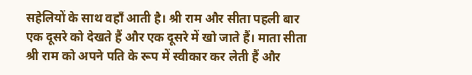सहेलियों के साथ वहाँ आती है। श्री राम और सीता पहली बार एक दूसरे को देखते हैं और एक दूसरे में खो जाते हैं। माता सीता श्री राम को अपने पति के रूप में स्वीकार कर लेती हैं और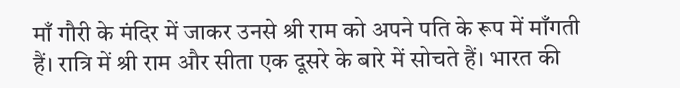माँ गौरी के मंदिर में जाकर उनसे श्री राम को अपने पति के रूप में माँगती हैं। रात्रि में श्री राम और सीता एक दूसरे के बारे में सोचते हैं। भारत की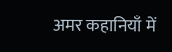अमर कहानियाँ में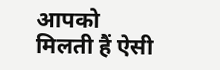आपको मिलती हैं ऐसी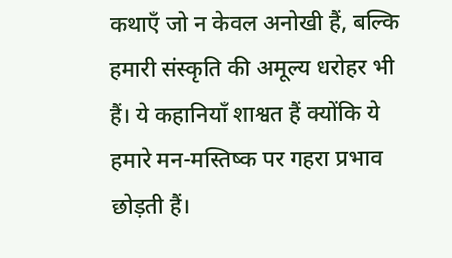कथाएँ जो न केवल अनोखी हैं, बल्कि हमारी संस्कृति की अमूल्य धरोहर भी हैं। ये कहानियाँ शाश्वत हैं क्योंकि ये हमारे मन-मस्तिष्क पर गहरा प्रभाव छोड़ती हैं।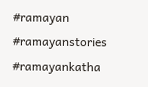#ramayan #ramayanstories #ramayankatha